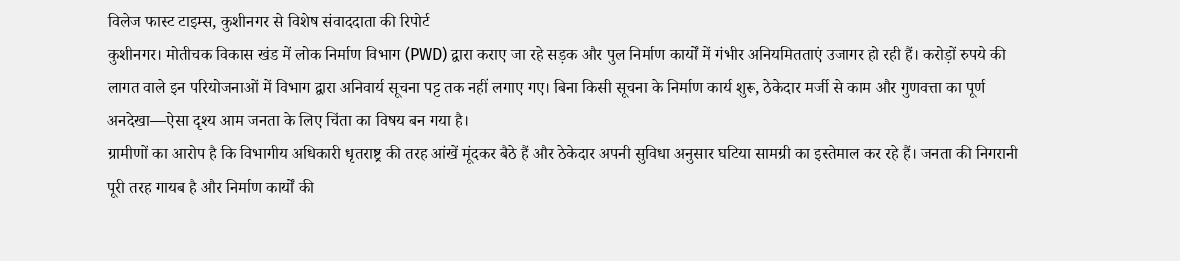विलेज फास्ट टाइम्स, कुशीनगर से विशेष संवाददाता की रिपोर्ट
कुशीनगर। मोतीचक विकास खंड में लोक निर्माण विभाग (PWD) द्वारा कराए जा रहे सड़क और पुल निर्माण कार्यों में गंभीर अनियमितताएं उजागर हो रही हैं। करोड़ों रुपये की लागत वाले इन परियोजनाओं में विभाग द्वारा अनिवार्य सूचना पट्ट तक नहीं लगाए गए। बिना किसी सूचना के निर्माण कार्य शुरू, ठेकेदार मर्जी से काम और गुणवत्ता का पूर्ण अनदेखा—ऐसा दृश्य आम जनता के लिए चिंता का विषय बन गया है।
ग्रामीणों का आरोप है कि विभागीय अधिकारी धृतराष्ट्र की तरह आंखें मूंदकर बैठे हैं और ठेकेदार अपनी सुविधा अनुसार घटिया सामग्री का इस्तेमाल कर रहे हैं। जनता की निगरानी पूरी तरह गायब है और निर्माण कार्यों की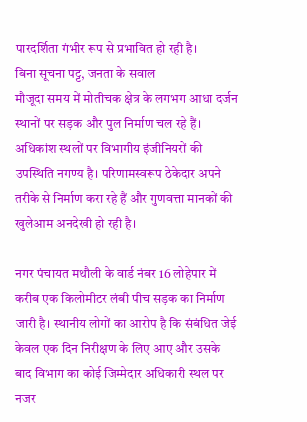पारदर्शिता गंभीर रूप से प्रभावित हो रही है।
बिना सूचना पट्ट, जनता के सवाल
मौजूदा समय में मोतीचक क्षेत्र के लगभग आधा दर्जन स्थानों पर सड़क और पुल निर्माण चल रहे हैं। अधिकांश स्थलों पर विभागीय इंजीनियरों की उपस्थिति नगण्य है। परिणामस्वरूप ठेकेदार अपने तरीके से निर्माण करा रहे हैं और गुणवत्ता मानकों की खुलेआम अनदेखी हो रही है।

नगर पंचायत मथौली के वार्ड नंबर 16 लोहेपार में करीब एक किलोमीटर लंबी पीच सड़क का निर्माण जारी है। स्थानीय लोगों का आरोप है कि संबंधित जेई केवल एक दिन निरीक्षण के लिए आए और उसके बाद विभाग का कोई जिम्मेदार अधिकारी स्थल पर नजर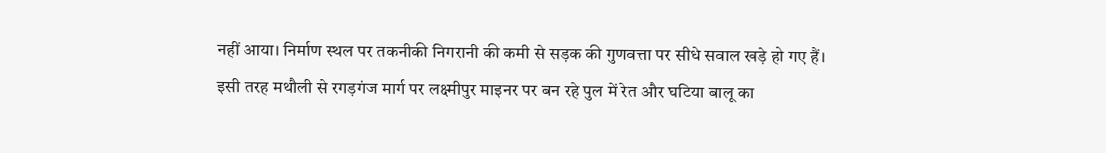नहीं आया। निर्माण स्थल पर तकनीकी निगरानी की कमी से सड़क की गुणवत्ता पर सीधे सवाल खड़े हो गए हैं।
इसी तरह मथौली से रगड़गंज मार्ग पर लक्ष्मीपुर माइनर पर बन रहे पुल में रेत और घटिया बालू का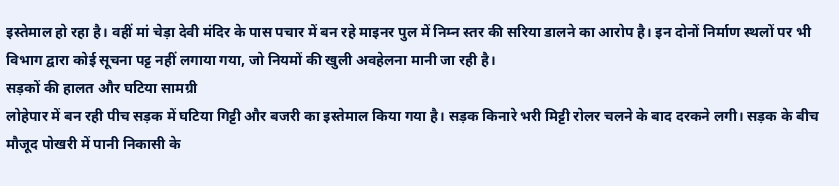इस्तेमाल हो रहा है। वहीं मां चेड़ा देवी मंदिर के पास पचार में बन रहे माइनर पुल में निम्न स्तर की सरिया डालने का आरोप है। इन दोनों निर्माण स्थलों पर भी विभाग द्वारा कोई सूचना पट्ट नहीं लगाया गया, जो नियमों की खुली अवहेलना मानी जा रही है।
सड़कों की हालत और घटिया सामग्री
लोहेपार में बन रही पीच सड़क में घटिया गिट्टी और बजरी का इस्तेमाल किया गया है। सड़क किनारे भरी मिट्टी रोलर चलने के बाद दरकने लगी। सड़क के बीच मौजूद पोखरी में पानी निकासी के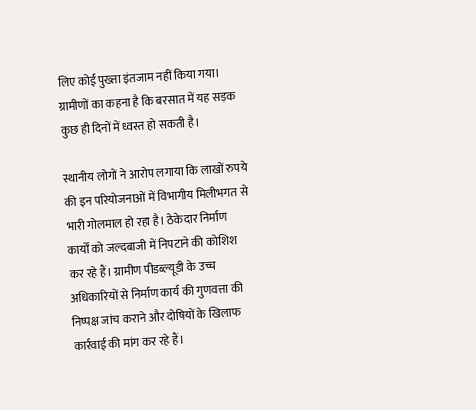लिए कोई पुख्ता इंतजाम नहीं किया गया। ग्रामीणों का कहना है कि बरसात में यह सड़क कुछ ही दिनों में ध्वस्त हो सकती है।

स्थानीय लोगों ने आरोप लगाया कि लाखों रुपये की इन परियोजनाओं में विभागीय मिलीभगत से भारी गोलमाल हो रहा है। ठेकेदार निर्माण कार्यों को जल्दबाजी में निपटाने की कोशिश कर रहे हैं। ग्रामीण पीडब्ल्यूडी के उच्च अधिकारियों से निर्माण कार्य की गुणवत्ता की निष्पक्ष जांच कराने और दोषियों के खिलाफ कार्रवाई की मांग कर रहे हैं।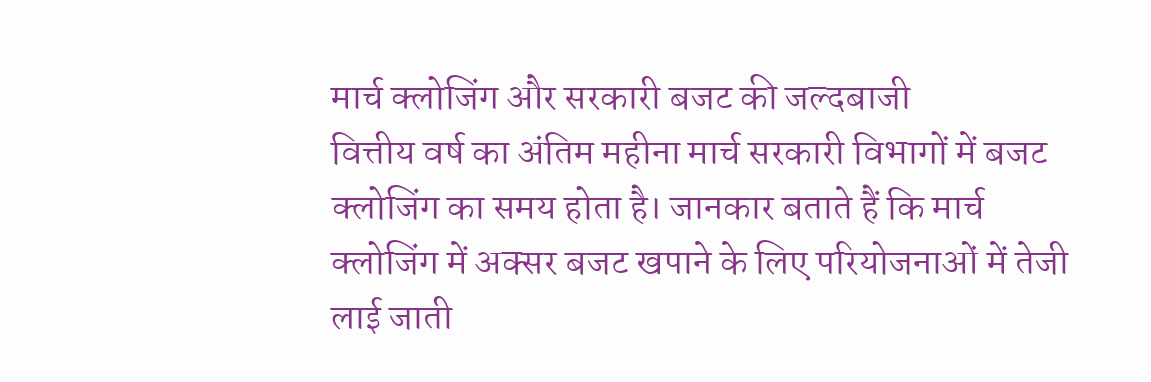मार्च क्लोजिंग और सरकारी बजट की जल्दबाजी
वित्तीय वर्ष का अंतिम महीना मार्च सरकारी विभागों में बजट क्लोजिंग का समय होता है। जानकार बताते हैं कि मार्च क्लोजिंग में अक्सर बजट खपाने के लिए परियोजनाओं में तेजी लाई जाती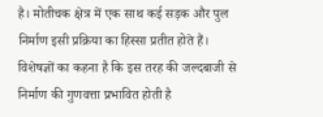है। मोतीचक क्षेत्र में एक साथ कई सड़क और पुल निर्माण इसी प्रक्रिया का हिस्सा प्रतीत होते हैं।
विशेषज्ञों का कहना है कि इस तरह की जल्दबाजी से निर्माण की गुणवत्ता प्रभावित होती है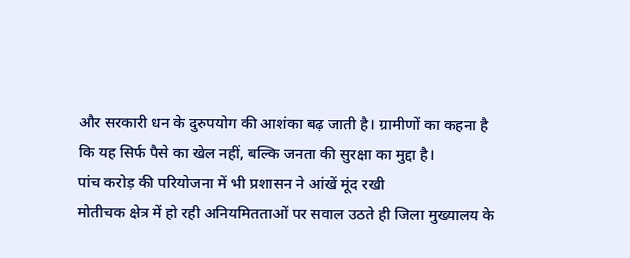और सरकारी धन के दुरुपयोग की आशंका बढ़ जाती है। ग्रामीणों का कहना है कि यह सिर्फ पैसे का खेल नहीं, बल्कि जनता की सुरक्षा का मुद्दा है।
पांच करोड़ की परियोजना में भी प्रशासन ने आंखें मूंद रखी
मोतीचक क्षेत्र में हो रही अनियमितताओं पर सवाल उठते ही जिला मुख्यालय के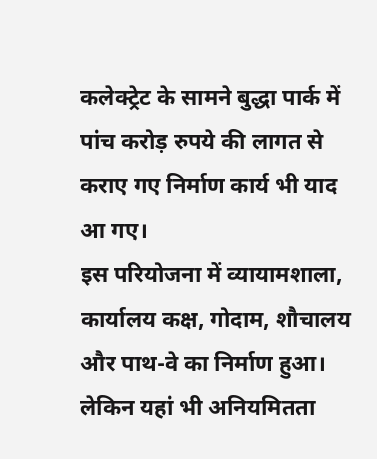कलेक्ट्रेट के सामने बुद्धा पार्क में पांच करोड़ रुपये की लागत से कराए गए निर्माण कार्य भी याद आ गए।
इस परियोजना में व्यायामशाला, कार्यालय कक्ष, गोदाम, शौचालय और पाथ-वे का निर्माण हुआ। लेकिन यहां भी अनियमितता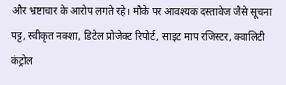और भ्रष्टाचार के आरोप लगते रहे। मौके पर आवश्यक दस्तावेज जैसे सूचना पट्ट, स्वीकृत नक्शा, डिटेल प्रोजेक्ट रिपोर्ट, साइट माप रजिस्टर, क्वालिटी कंट्रोल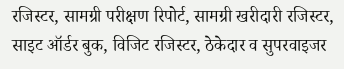रजिस्टर, सामग्री परीक्षण रिपोर्ट, सामग्री खरीदारी रजिस्टर, साइट ऑर्डर बुक, विजिट रजिस्टर, ठेकेदार व सुपरवाइजर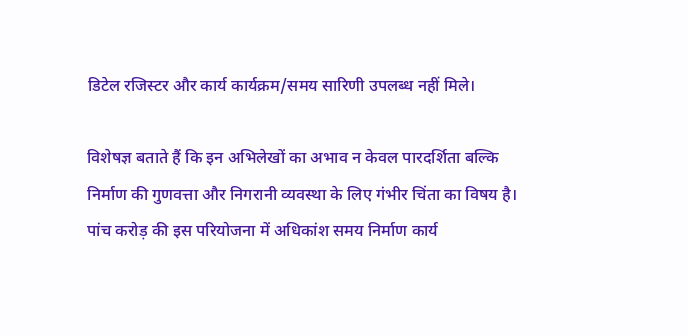डिटेल रजिस्टर और कार्य कार्यक्रम/समय सारिणी उपलब्ध नहीं मिले।

विशेषज्ञ बताते हैं कि इन अभिलेखों का अभाव न केवल पारदर्शिता बल्कि निर्माण की गुणवत्ता और निगरानी व्यवस्था के लिए गंभीर चिंता का विषय है। पांच करोड़ की इस परियोजना में अधिकांश समय निर्माण कार्य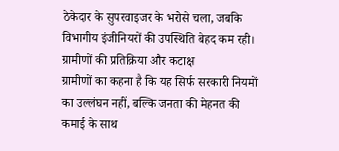ठेकेदार के सुपरवाइजर के भरोसे चला, जबकि विभागीय इंजीनियरों की उपस्थिति बेहद कम रही।
ग्रामीणों की प्रतिक्रिया और कटाक्ष
ग्रामीणों का कहना है कि यह सिर्फ सरकारी नियमों का उल्लंघन नहीं, बल्कि जनता की मेहनत की कमाई के साथ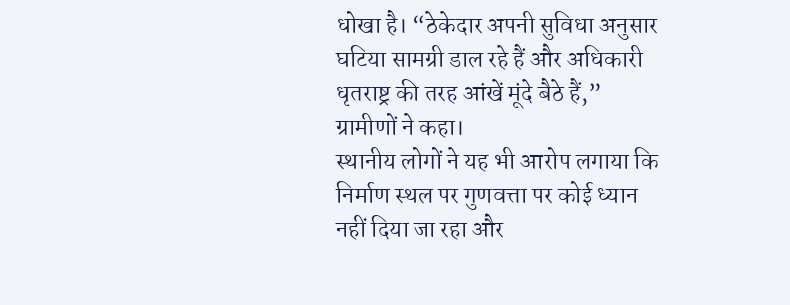धोखा है। “ठेकेदार अपनी सुविधा अनुसार घटिया सामग्री डाल रहे हैं और अधिकारी धृतराष्ट्र की तरह आंखें मूंदे बैठे हैं,” ग्रामीणों ने कहा।
स्थानीय लोगों ने यह भी आरोप लगाया कि निर्माण स्थल पर गुणवत्ता पर कोई ध्यान नहीं दिया जा रहा और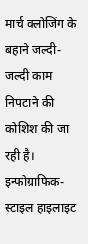मार्च क्लोजिंग के बहाने जल्दी-जल्दी काम निपटाने की कोशिश की जा रही है।
इन्फोग्राफिक-स्टाइल हाइलाइट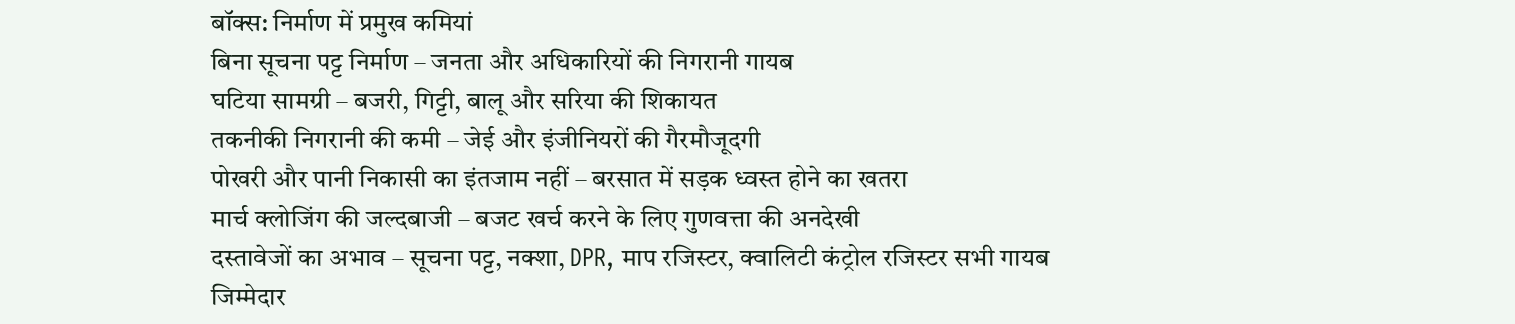बॉक्स: निर्माण में प्रमुख कमियां
बिना सूचना पट्ट निर्माण – जनता और अधिकारियों की निगरानी गायब
घटिया सामग्री – बजरी, गिट्टी, बालू और सरिया की शिकायत
तकनीकी निगरानी की कमी – जेई और इंजीनियरों की गैरमौजूदगी
पोखरी और पानी निकासी का इंतजाम नहीं – बरसात में सड़क ध्वस्त होने का खतरा
मार्च क्लोजिंग की जल्दबाजी – बजट खर्च करने के लिए गुणवत्ता की अनदेखी
दस्तावेजों का अभाव – सूचना पट्ट, नक्शा, DPR, माप रजिस्टर, क्वालिटी कंट्रोल रजिस्टर सभी गायब
जिम्मेदार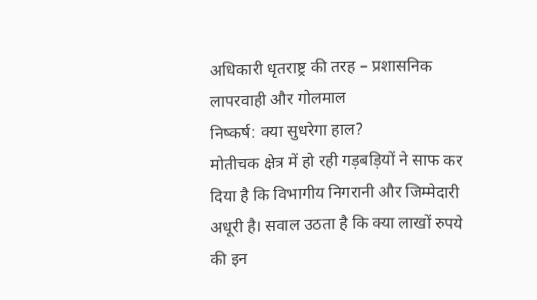अधिकारी धृतराष्ट्र की तरह – प्रशासनिक लापरवाही और गोलमाल
निष्कर्ष: क्या सुधरेगा हाल?
मोतीचक क्षेत्र में हो रही गड़बड़ियों ने साफ कर दिया है कि विभागीय निगरानी और जिम्मेदारी अधूरी है। सवाल उठता है कि क्या लाखों रुपये की इन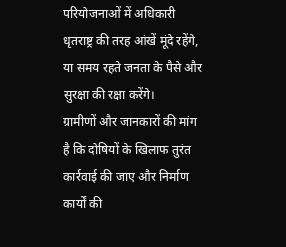परियोजनाओं में अधिकारी धृतराष्ट्र की तरह आंखें मूंदे रहेंगे, या समय रहते जनता के पैसे और सुरक्षा की रक्षा करेंगे।
ग्रामीणों और जानकारों की मांग है कि दोषियों के खिलाफ तुरंत कार्रवाई की जाए और निर्माण कार्यों की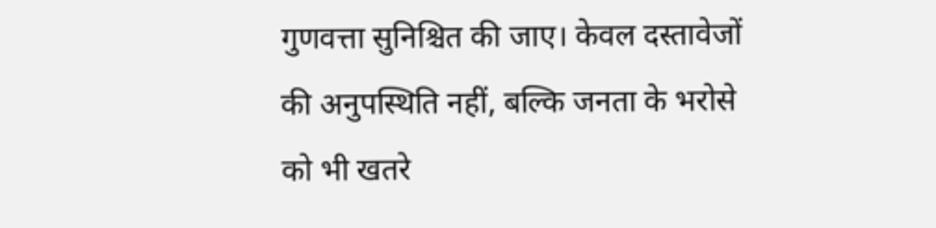गुणवत्ता सुनिश्चित की जाए। केवल दस्तावेजों की अनुपस्थिति नहीं, बल्कि जनता के भरोसे को भी खतरे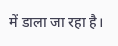में डाला जा रहा है।